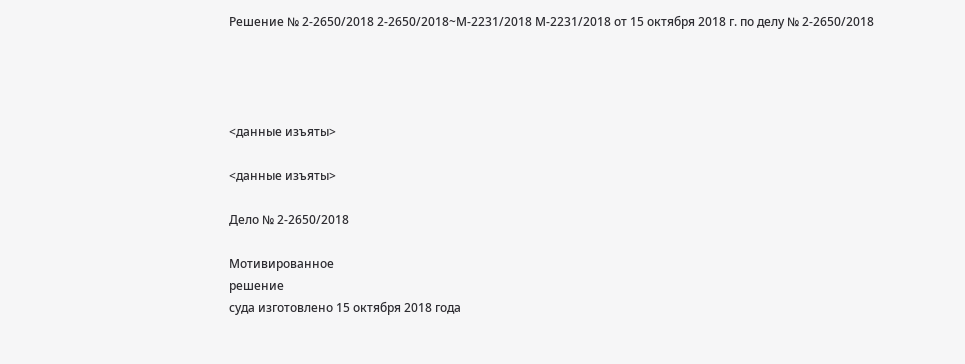Решение № 2-2650/2018 2-2650/2018~М-2231/2018 М-2231/2018 от 15 октября 2018 г. по делу № 2-2650/2018




<данные изъяты>

<данные изъяты>

Дело № 2-2650/2018

Мотивированное
решение
суда изготовлено 15 октября 2018 года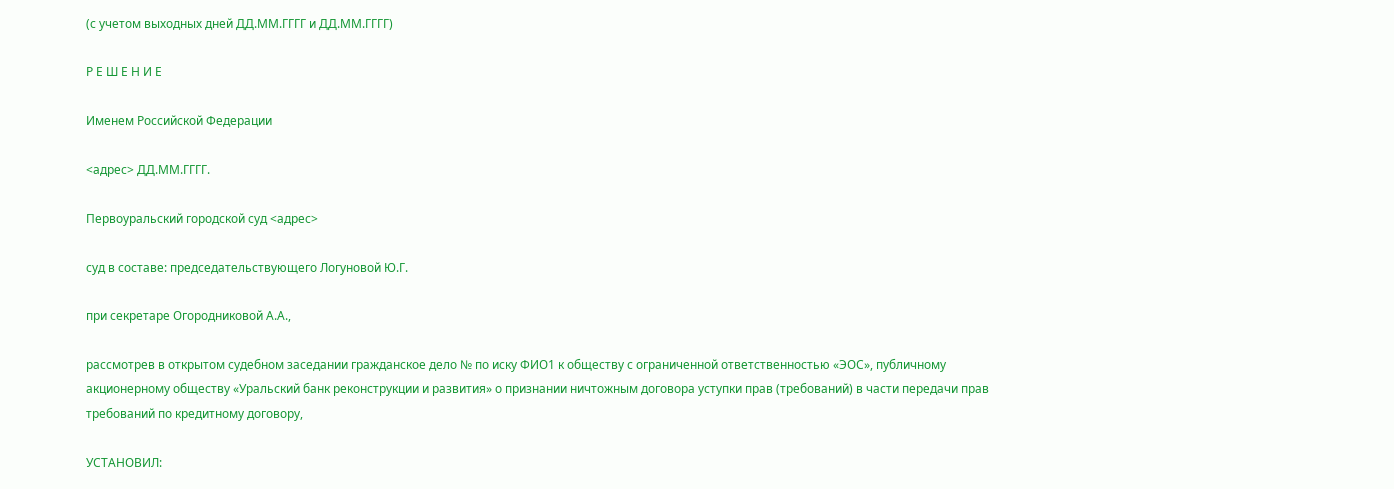(с учетом выходных дней ДД.ММ.ГГГГ и ДД.ММ.ГГГГ)

Р Е Ш Е Н И Е

Именем Российской Федерации

<адрес> ДД.ММ.ГГГГ.

Первоуральский городской суд <адрес>

суд в составе: председательствующего Логуновой Ю.Г.

при секретаре Огородниковой А.А.,

рассмотрев в открытом судебном заседании гражданское дело № по иску ФИО1 к обществу с ограниченной ответственностью «ЭОС», публичному акционерному обществу «Уральский банк реконструкции и развития» о признании ничтожным договора уступки прав (требований) в части передачи прав требований по кредитному договору,

УСТАНОВИЛ: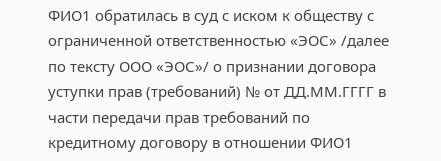ФИО1 обратилась в суд с иском к обществу с ограниченной ответственностью «ЭОС» /далее по тексту ООО «ЭОС»/ о признании договора уступки прав (требований) № от ДД.ММ.ГГГГ в части передачи прав требований по кредитному договору в отношении ФИО1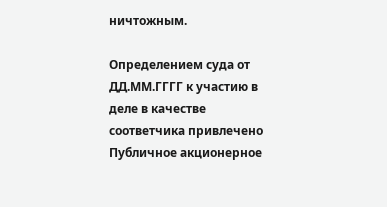ничтожным.

Определением суда от ДД.ММ.ГГГГ к участию в деле в качестве соответчика привлечено Публичное акционерное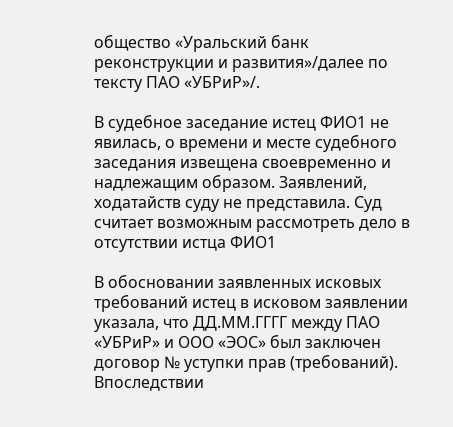общество «Уральский банк реконструкции и развития»/далее по тексту ПАО «УБРиР»/.

В судебное заседание истец ФИО1 не явилась, о времени и месте судебного заседания извещена своевременно и надлежащим образом. Заявлений, ходатайств суду не представила. Суд считает возможным рассмотреть дело в отсутствии истца ФИО1

В обосновании заявленных исковых требований истец в исковом заявлении указала, что ДД.ММ.ГГГГ между ПАО «УБРиР» и ООО «ЭОС» был заключен договор № уступки прав (требований). Впоследствии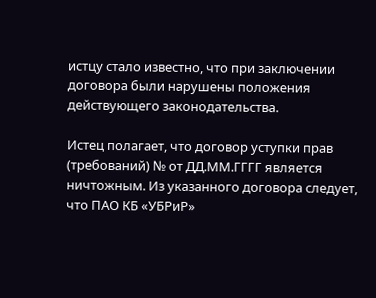истцу стало известно, что при заключении договора были нарушены положения действующего законодательства.

Истец полагает, что договор уступки прав (требований) № от ДД.ММ.ГГГГ является ничтожным. Из указанного договора следует, что ПАО КБ «УБРиР»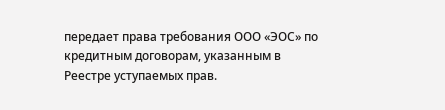передает права требования ООО «ЭОС» по кредитным договорам, указанным в Реестре уступаемых прав.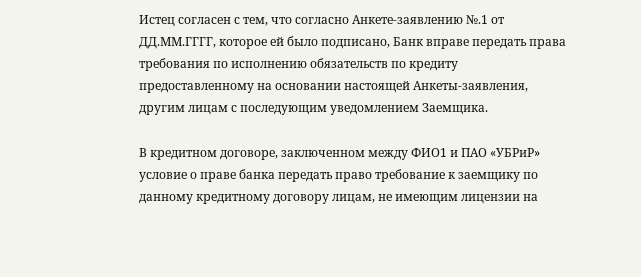Истец согласен с тем, что согласно Анкете-заявлению №.1 от ДД.ММ.ГГГГ, которое ей было подписано, Банк вправе передать права требования по исполнению обязательств по кредиту предоставленному на основании настоящей Анкеты-заявления, другим лицам с последующим уведомлением Заемщика.

В кредитном договоре, заключенном между ФИО1 и ПАО «УБРиР» условие о праве банка передать право требование к заемщику по данному кредитному договору лицам, не имеющим лицензии на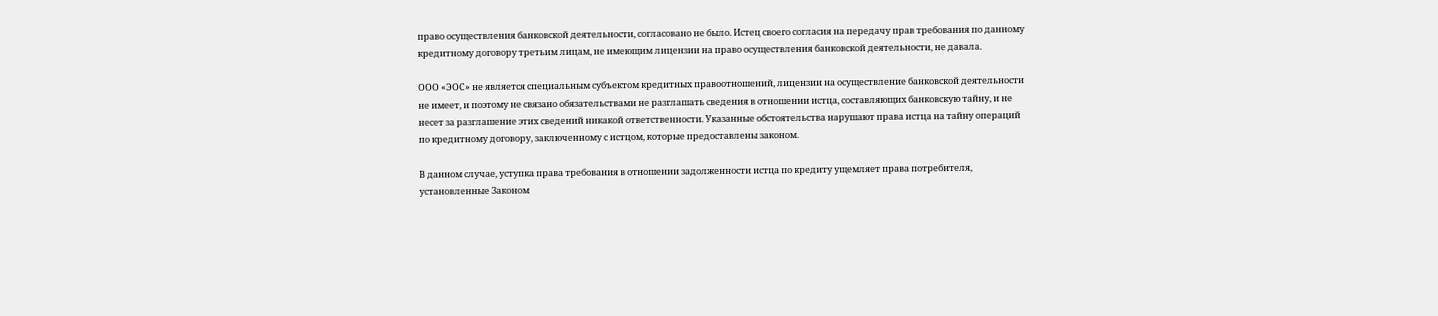право осуществления банковской деятельности, согласовано не было. Истец своего согласия на передачу прав требования по данному кредитному договору третьим лицам, не имеющим лицензии на право осуществления банковской деятельности, не давала.

ООО «ЭОС» не является специальным субъектом кредитных правоотношений, лицензии на осуществление банковской деятельности не имеет, и поэтому не связано обязательствами не разглашать сведения в отношении истца, составляющих банковскую тайну, и не несет за разглашение этих сведений никакой ответственности. Указанные обстоятельства нарушают права истца на тайну операций по кредитному договору, заключенному с истцом, которые предоставлены законом.

В данном случае, уступка права требования в отношении задолженности истца по кредиту ущемляет права потребителя, установленные Законом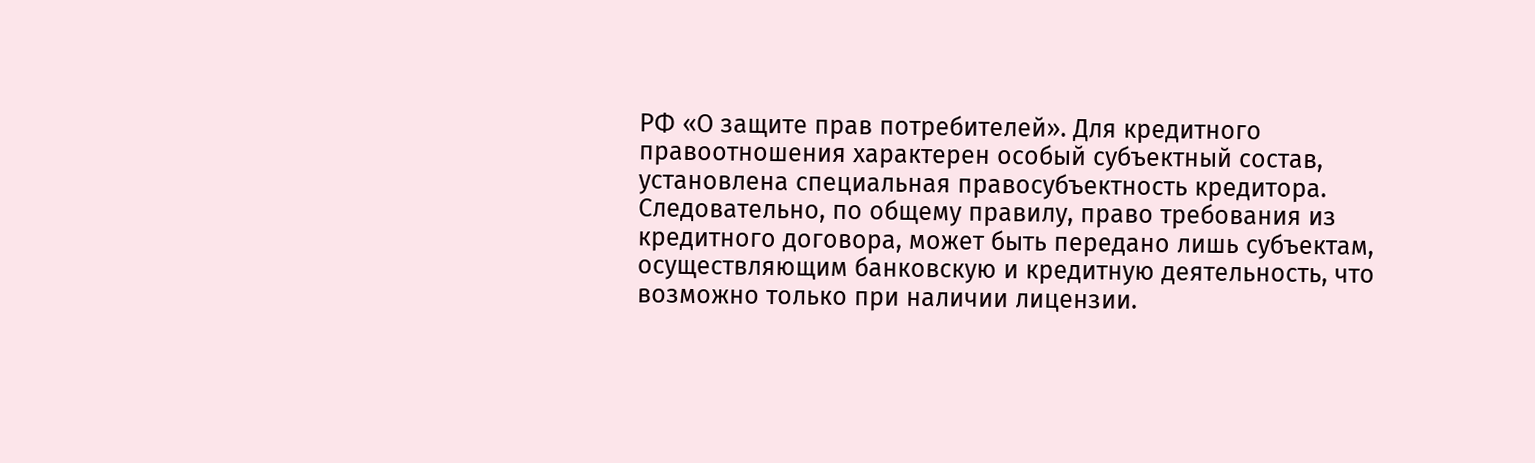РФ «О защите прав потребителей». Для кредитного правоотношения характерен особый субъектный состав, установлена специальная правосубъектность кредитора. Следовательно, по общему правилу, право требования из кредитного договора, может быть передано лишь субъектам, осуществляющим банковскую и кредитную деятельность, что возможно только при наличии лицензии.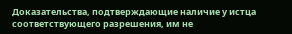Доказательства, подтверждающие наличие у истца соответствующего разрешения, им не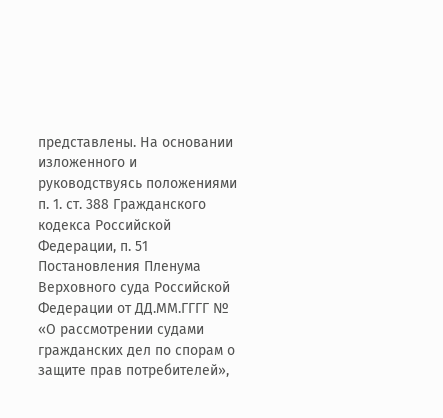представлены. На основании изложенного и руководствуясь положениями п. 1. ст. 388 Гражданского кодекса Российской Федерации, п. 51 Постановления Пленума Верховного суда Российской Федерации от ДД.ММ.ГГГГ № «О рассмотрении судами гражданских дел по спорам о защите прав потребителей»,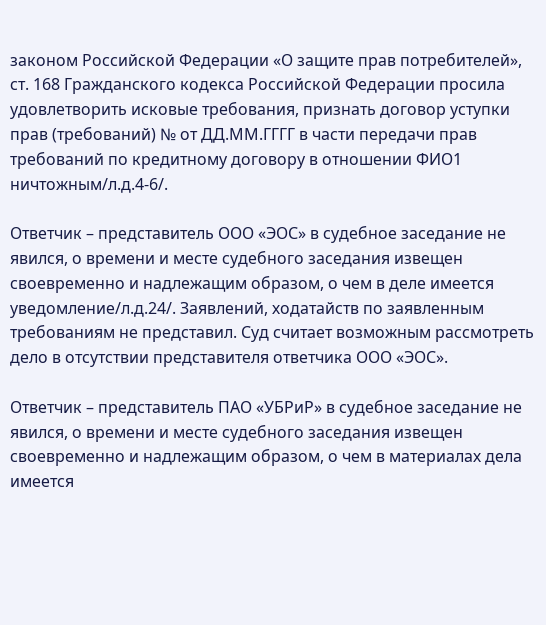законом Российской Федерации «О защите прав потребителей», ст. 168 Гражданского кодекса Российской Федерации просила удовлетворить исковые требования, признать договор уступки прав (требований) № от ДД.ММ.ГГГГ в части передачи прав требований по кредитному договору в отношении ФИО1 ничтожным/л.д.4-6/.

Ответчик – представитель ООО «ЭОС» в судебное заседание не явился, о времени и месте судебного заседания извещен своевременно и надлежащим образом, о чем в деле имеется уведомление/л.д.24/. Заявлений, ходатайств по заявленным требованиям не представил. Суд считает возможным рассмотреть дело в отсутствии представителя ответчика ООО «ЭОС».

Ответчик – представитель ПАО «УБРиР» в судебное заседание не явился, о времени и месте судебного заседания извещен своевременно и надлежащим образом, о чем в материалах дела имеется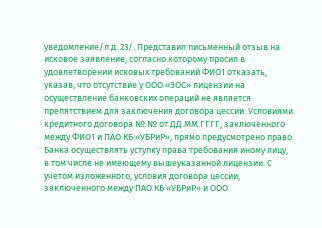уведомление/л.д. 23/. Представил письменный отзыв на исковое заявление, согласно которому просил в удовлетворении исковых требований ФИО1 отказать, указав, что отсутствие у ООО «ЭОС» лицензии на осуществление банковских операций не является препятствием для заключения договора цессии. Условиями кредитного договора № № от ДД.ММ.ГГГГ, заключенного между ФИО1 и ПАО КБ «УБРиР», прямо предусмотрено право Банка осуществлять уступку права требования иному лицу, в том числе не имеющему вышеуказанной лицензии. С учетом изложенного, условия договора цессии, заключенного между ПАО КБ «УБРиР» и ООО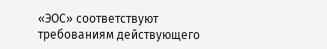«ЭОС» соответствуют требованиям действующего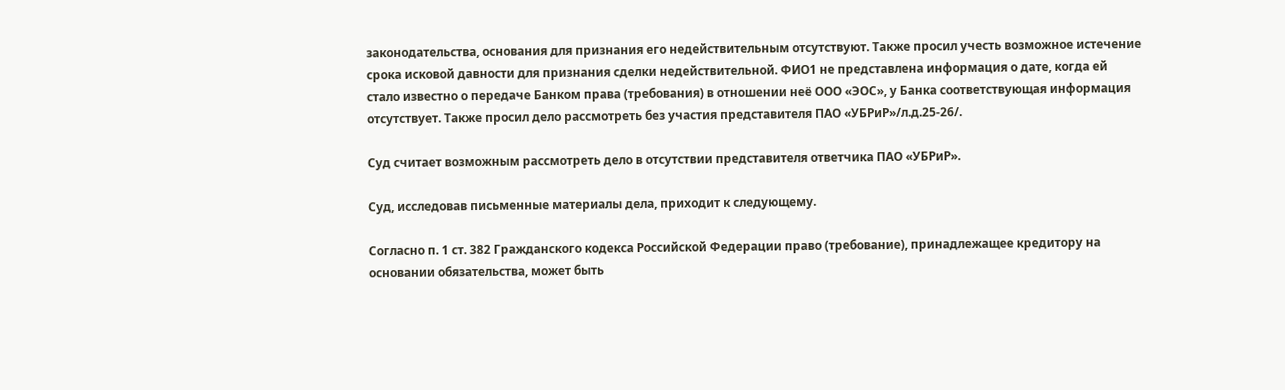законодательства, основания для признания его недействительным отсутствуют. Также просил учесть возможное истечение срока исковой давности для признания сделки недействительной. ФИО1 не представлена информация о дате, когда ей стало известно о передаче Банком права (требования) в отношении неё ООО «ЭОС», у Банка соответствующая информация отсутствует. Также просил дело рассмотреть без участия представителя ПАО «УБРиР»/л.д.25-26/.

Суд считает возможным рассмотреть дело в отсутствии представителя ответчика ПАО «УБРиР».

Суд, исследовав письменные материалы дела, приходит к следующему.

Согласно п. 1 ст. 382 Гражданского кодекса Российской Федерации право (требование), принадлежащее кредитору на основании обязательства, может быть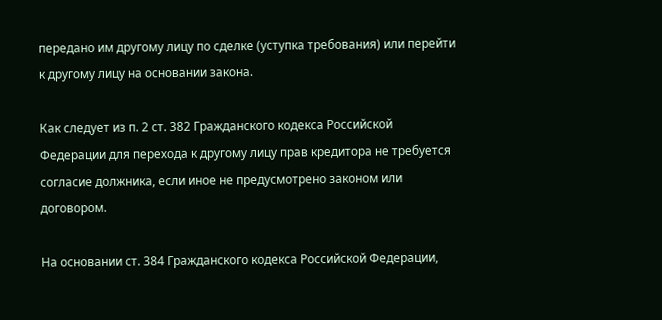передано им другому лицу по сделке (уступка требования) или перейти к другому лицу на основании закона.

Как следует из п. 2 ст. 382 Гражданского кодекса Российской Федерации для перехода к другому лицу прав кредитора не требуется согласие должника, если иное не предусмотрено законом или договором.

На основании ст. 384 Гражданского кодекса Российской Федерации,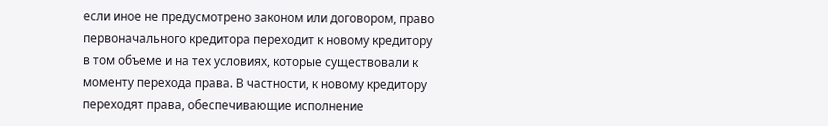если иное не предусмотрено законом или договором, право первоначального кредитора переходит к новому кредитору в том объеме и на тех условиях, которые существовали к моменту перехода права. В частности, к новому кредитору переходят права, обеспечивающие исполнение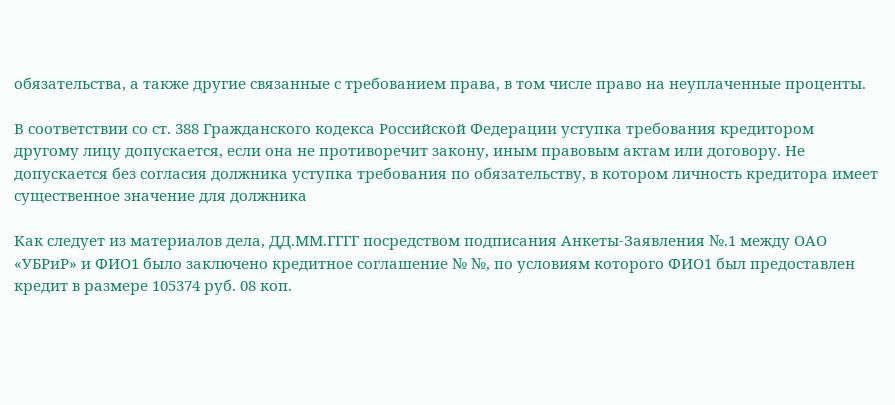обязательства, а также другие связанные с требованием права, в том числе право на неуплаченные проценты.

В соответствии со ст. 388 Гражданского кодекса Российской Федерации уступка требования кредитором другому лицу допускается, если она не противоречит закону, иным правовым актам или договору. Не допускается без согласия должника уступка требования по обязательству, в котором личность кредитора имеет существенное значение для должника

Как следует из материалов дела, ДД.ММ.ГГГГ посредством подписания Анкеты-Заявления №.1 между ОАО «УБРиР» и ФИО1 было заключено кредитное соглашение № №, по условиям которого ФИО1 был предоставлен кредит в размере 105374 руб. 08 коп.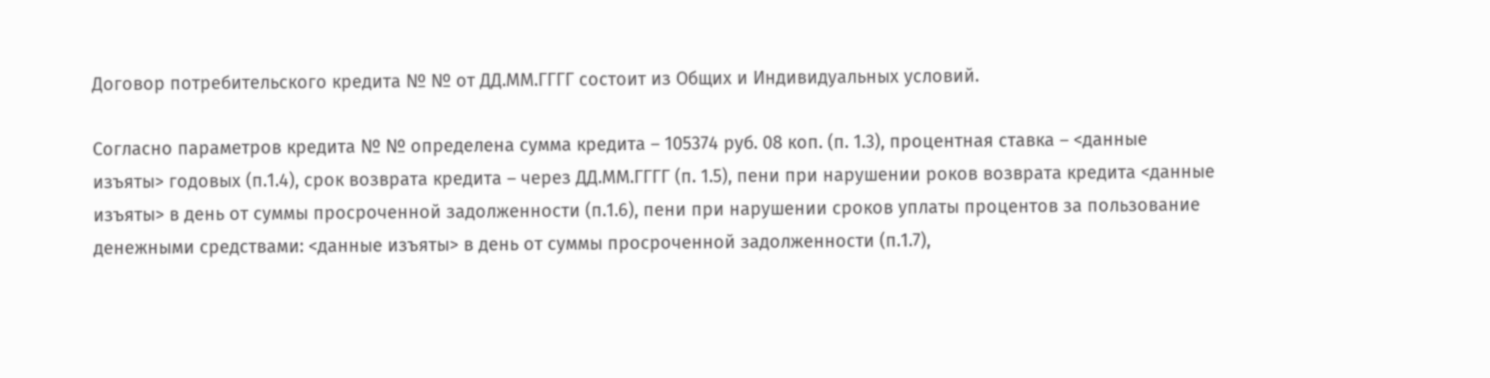Договор потребительского кредита № № от ДД.ММ.ГГГГ состоит из Общих и Индивидуальных условий.

Согласно параметров кредита № № определена сумма кредита – 105374 руб. 08 коп. (п. 1.3), процентная ставка – <данные изъяты> годовых (п.1.4), срок возврата кредита – через ДД.ММ.ГГГГ (п. 1.5), пени при нарушении роков возврата кредита <данные изъяты> в день от суммы просроченной задолженности (п.1.6), пени при нарушении сроков уплаты процентов за пользование денежными средствами: <данные изъяты> в день от суммы просроченной задолженности (п.1.7),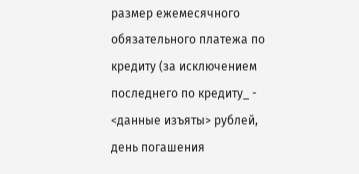размер ежемесячного обязательного платежа по кредиту (за исключением последнего по кредиту_ - <данные изъяты> рублей, день погашения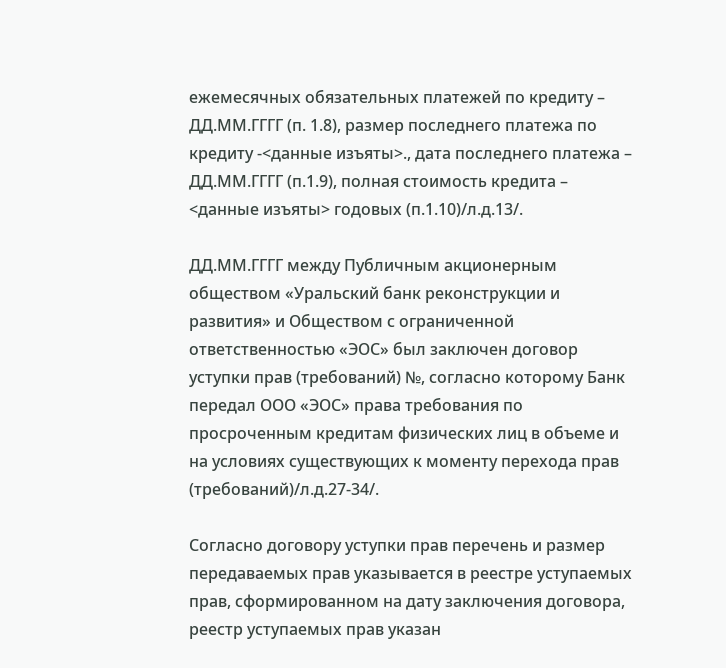ежемесячных обязательных платежей по кредиту – ДД.ММ.ГГГГ (п. 1.8), размер последнего платежа по кредиту -<данные изъяты>., дата последнего платежа – ДД.ММ.ГГГГ (п.1.9), полная стоимость кредита – <данные изъяты> годовых (п.1.10)/л.д.13/.

ДД.ММ.ГГГГ между Публичным акционерным обществом «Уральский банк реконструкции и развития» и Обществом с ограниченной ответственностью «ЭОС» был заключен договор уступки прав (требований) №, согласно которому Банк передал ООО «ЭОС» права требования по просроченным кредитам физических лиц в объеме и на условиях существующих к моменту перехода прав (требований)/л.д.27-34/.

Согласно договору уступки прав перечень и размер передаваемых прав указывается в реестре уступаемых прав, сформированном на дату заключения договора, реестр уступаемых прав указан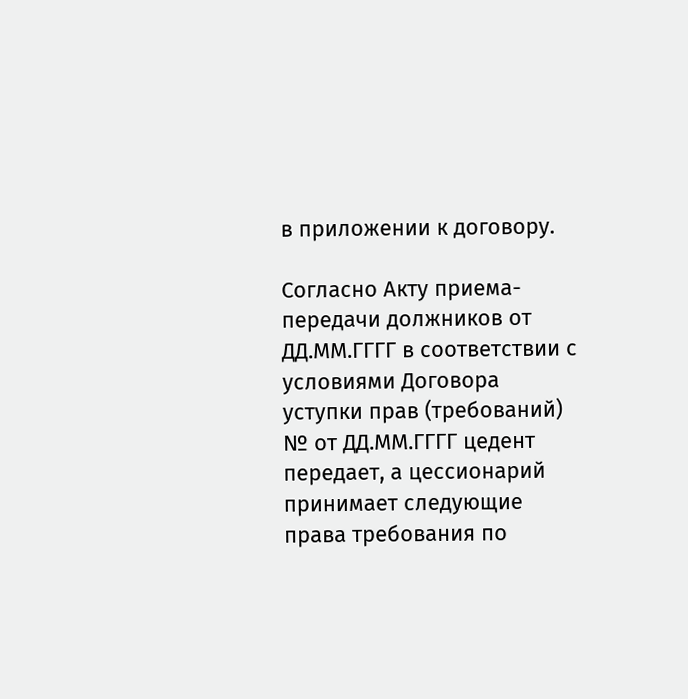в приложении к договору.

Согласно Акту приема-передачи должников от ДД.ММ.ГГГГ в соответствии с условиями Договора уступки прав (требований) № от ДД.ММ.ГГГГ цедент передает, а цессионарий принимает следующие права требования по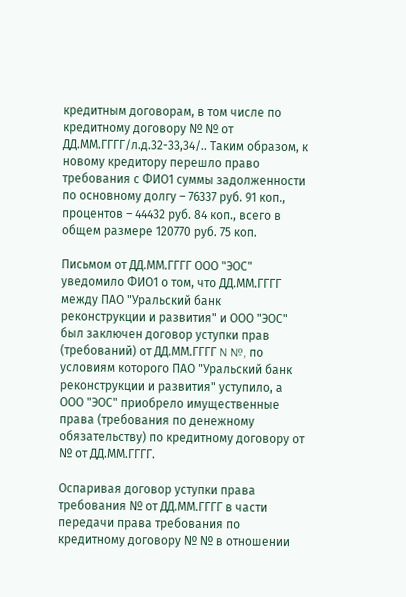кредитным договорам, в том числе по кредитному договору № № от ДД.ММ.ГГГГ/л.д.32-33,34/.. Таким образом, к новому кредитору перешло право требования с ФИО1 суммы задолженности по основному долгу – 76337 руб. 91 коп., процентов – 44432 руб. 84 коп., всего в общем размере 120770 руб. 75 коп.

Письмом от ДД.ММ.ГГГГ ООО "ЭОС" уведомило ФИО1 о том, что ДД.ММ.ГГГГ между ПАО "Уральский банк реконструкции и развития" и ООО "ЭОС" был заключен договор уступки прав (требований) от ДД.ММ.ГГГГ N №, по условиям которого ПАО "Уральский банк реконструкции и развития" уступило, а ООО "ЭОС" приобрело имущественные права (требования по денежному обязательству) по кредитному договору от № от ДД.ММ.ГГГГ.

Оспаривая договор уступки права требования № от ДД.ММ.ГГГГ в части передачи права требования по кредитному договору № № в отношении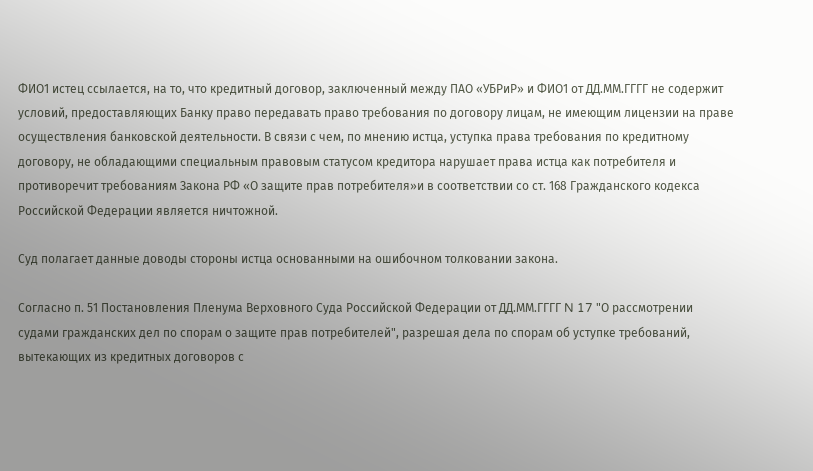ФИО1 истец ссылается, на то, что кредитный договор, заключенный между ПАО «УБРиР» и ФИО1 от ДД.ММ.ГГГГ не содержит условий, предоставляющих Банку право передавать право требования по договору лицам, не имеющим лицензии на праве осуществления банковской деятельности. В связи с чем, по мнению истца, уступка права требования по кредитному договору, не обладающими специальным правовым статусом кредитора нарушает права истца как потребителя и противоречит требованиям Закона РФ «О защите прав потребителя»и в соответствии со ст. 168 Гражданского кодекса Российской Федерации является ничтожной.

Суд полагает данные доводы стороны истца основанными на ошибочном толковании закона.

Согласно п. 51 Постановления Пленума Верховного Суда Российской Федерации от ДД.ММ.ГГГГ N 17 "О рассмотрении судами гражданских дел по спорам о защите прав потребителей", разрешая дела по спорам об уступке требований, вытекающих из кредитных договоров с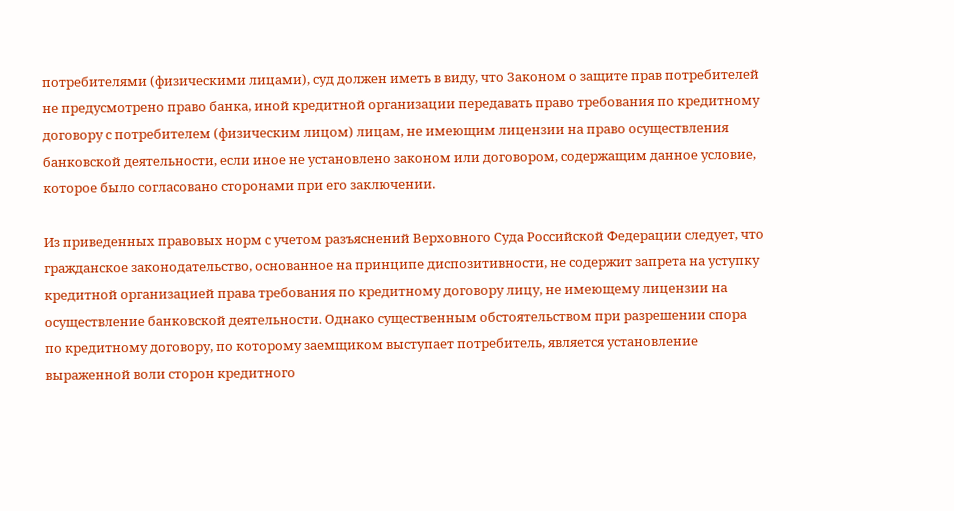потребителями (физическими лицами), суд должен иметь в виду, что Законом о защите прав потребителей не предусмотрено право банка, иной кредитной организации передавать право требования по кредитному договору с потребителем (физическим лицом) лицам, не имеющим лицензии на право осуществления банковской деятельности, если иное не установлено законом или договором, содержащим данное условие, которое было согласовано сторонами при его заключении.

Из приведенных правовых норм с учетом разъяснений Верховного Суда Российской Федерации следует, что гражданское законодательство, основанное на принципе диспозитивности, не содержит запрета на уступку кредитной организацией права требования по кредитному договору лицу, не имеющему лицензии на осуществление банковской деятельности. Однако существенным обстоятельством при разрешении спора по кредитному договору, по которому заемщиком выступает потребитель, является установление выраженной воли сторон кредитного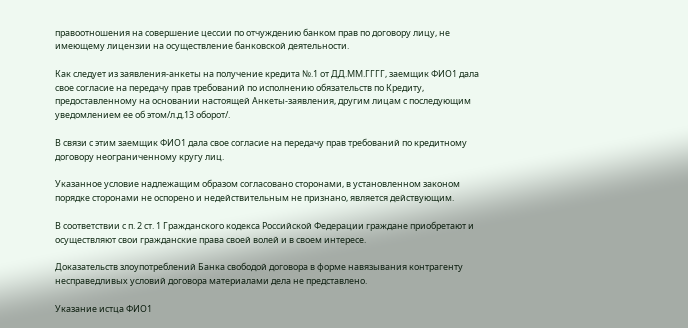правоотношения на совершение цессии по отчуждению банком прав по договору лицу, не имеющему лицензии на осуществление банковской деятельности.

Как следует из заявления-анкеты на получение кредита №.1 от ДД.ММ.ГГГГ, заемщик ФИО1 дала свое согласие на передачу прав требований по исполнению обязательств по Кредиту, предоставленному на основании настоящей Анкеты-заявления, другим лицам с последующим уведомлением ее об этом/л.д.13 оборот/.

В связи с этим заемщик ФИО1 дала свое согласие на передачу прав требований по кредитному договору неограниченному кругу лиц.

Указанное условие надлежащим образом согласовано сторонами, в установленном законом порядке сторонами не оспорено и недействительным не признано, является действующим.

В соответствии с п. 2 ст. 1 Гражданского кодекса Российской Федерации граждане приобретают и осуществляют свои гражданские права своей волей и в своем интересе.

Доказательств злоупотреблений Банка свободой договора в форме навязывания контрагенту несправедливых условий договора материалами дела не представлено.

Указание истца ФИО1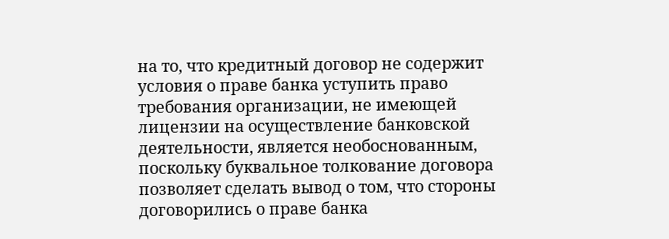на то, что кредитный договор не содержит условия о праве банка уступить право требования организации, не имеющей лицензии на осуществление банковской деятельности, является необоснованным, поскольку буквальное толкование договора позволяет сделать вывод о том, что стороны договорились о праве банка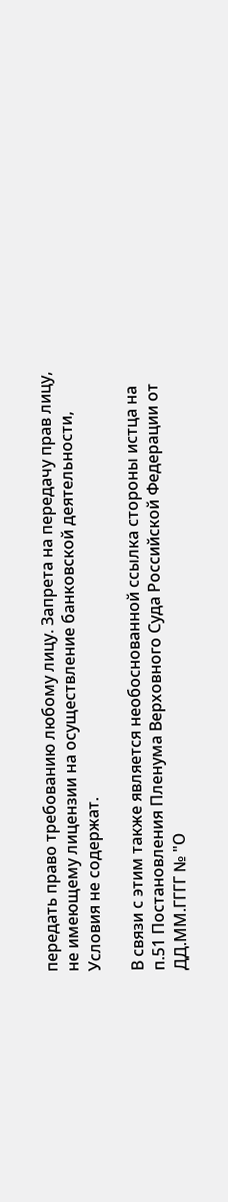передать право требованию любому лицу. Запрета на передачу прав лицу, не имеющему лицензии на осуществление банковской деятельности, Условия не содержат.

В связи с этим также является необоснованной ссылка стороны истца на п.51 Постановления Пленума Верховного Суда Российской Федерации от ДД.ММ.ГГГГ № "О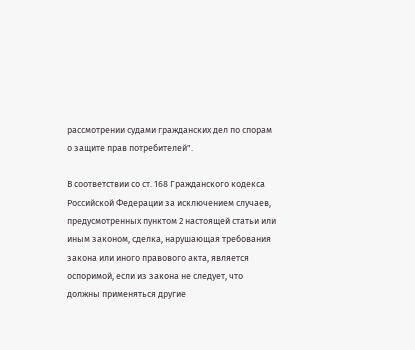рассмотрении судами гражданских дел по спорам о защите прав потребителей".

В соответствии со ст. 168 Гражданского кодекса Российской Федерации за исключением случаев, предусмотренных пунктом 2 настоящей статьи или иным законом, сделка, нарушающая требования закона или иного правового акта, является оспоримой, если из закона не следует, что должны применяться другие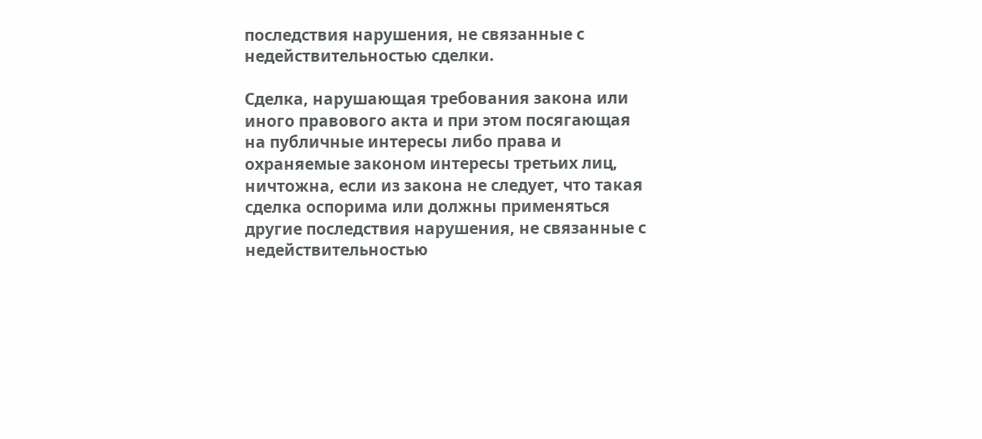последствия нарушения, не связанные с недействительностью сделки.

Сделка, нарушающая требования закона или иного правового акта и при этом посягающая на публичные интересы либо права и охраняемые законом интересы третьих лиц, ничтожна, если из закона не следует, что такая сделка оспорима или должны применяться другие последствия нарушения, не связанные с недействительностью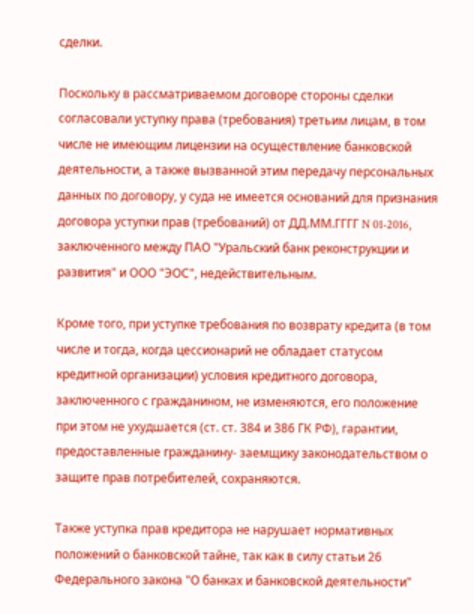сделки.

Поскольку в рассматриваемом договоре стороны сделки согласовали уступку права (требования) третьим лицам, в том числе не имеющим лицензии на осуществление банковской деятельности, а также вызванной этим передачу персональных данных по договору, у суда не имеется оснований для признания договора уступки прав (требований) от ДД.ММ.ГГГГ N 01-2016, заключенного между ПАО "Уральский банк реконструкции и развития" и ООО "ЭОС", недействительным.

Кроме того, при уступке требования по возврату кредита (в том числе и тогда, когда цессионарий не обладает статусом кредитной организации) условия кредитного договора, заключенного с гражданином, не изменяются, его положение при этом не ухудшается (ст. ст. 384 и 386 ГК РФ), гарантии, предоставленные гражданину- заемщику законодательством о защите прав потребителей, сохраняются.

Также уступка прав кредитора не нарушает нормативных положений о банковской тайне, так как в силу статьи 26 Федерального закона "О банках и банковской деятельности"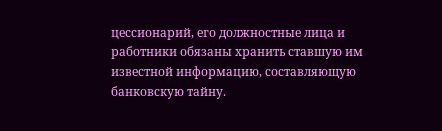цессионарий, его должностные лица и работники обязаны хранить ставшую им известной информацию, составляющую банковскую тайну.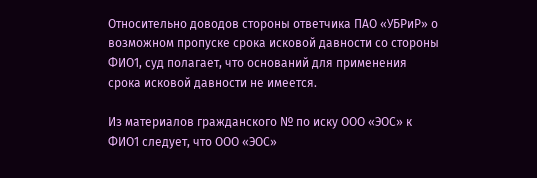Относительно доводов стороны ответчика ПАО «УБРиР» о возможном пропуске срока исковой давности со стороны ФИО1, суд полагает, что оснований для применения срока исковой давности не имеется.

Из материалов гражданского № по иску ООО «ЭОС» к ФИО1 следует, что ООО «ЭОС»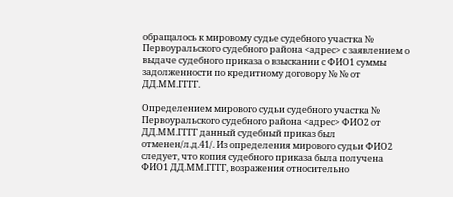обращалось к мировому судье судебного участка № Первоуральского судебного района <адрес> с заявлением о выдаче судебного приказа о взыскании с ФИО1 суммы задолженности по кредитному договору № № от ДД.ММ.ГГГГ.

Определением мирового судьи судебного участка № Первоуральского судебного района <адрес> ФИО2 от ДД.ММ.ГГГГ данный судебный приказ был отменен/л.д.41/. Из определения мирового судьи ФИО2 следует, что копия судебного приказа была получена ФИО1 ДД.ММ.ГГГГ, возражения относительно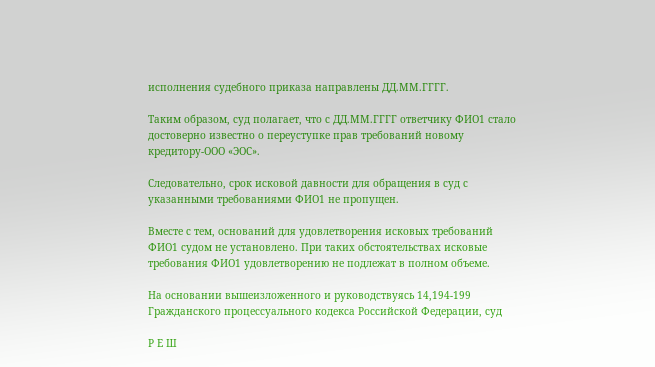исполнения судебного приказа направлены ДД.ММ.ГГГГ.

Таким образом, суд полагает, что с ДД.ММ.ГГГГ ответчику ФИО1 стало достоверно известно о переуступке прав требований новому кредитору-ООО «ЭОС».

Следовательно, срок исковой давности для обращения в суд с указанными требованиями ФИО1 не пропущен.

Вместе с тем, оснований для удовлетворения исковых требований ФИО1 судом не установлено. При таких обстоятельствах исковые требования ФИО1 удовлетворению не подлежат в полном объеме.

На основании вышеизложенного и руководствуясь 14,194-199 Гражданского процессуального кодекса Российской Федерации, суд

Р Е Ш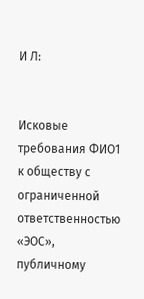И Л:


Исковые требования ФИО1 к обществу с ограниченной ответственностью «ЭОС», публичному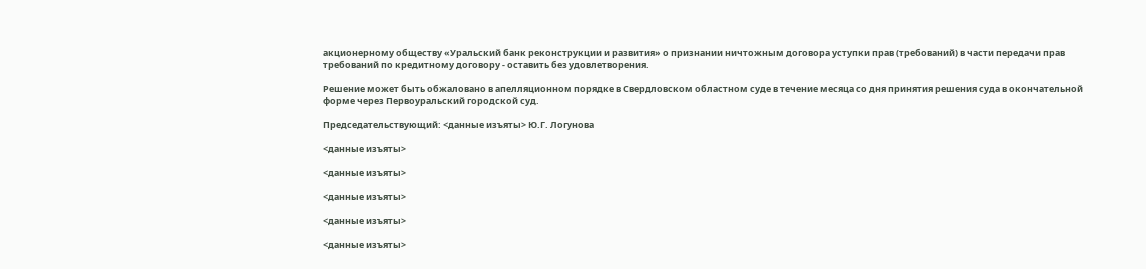акционерному обществу «Уральский банк реконструкции и развития» о признании ничтожным договора уступки прав (требований) в части передачи прав требований по кредитному договору - оставить без удовлетворения.

Решение может быть обжаловано в апелляционном порядке в Свердловском областном суде в течение месяца со дня принятия решения суда в окончательной форме через Первоуральский городской суд.

Председательствующий: <данные изъяты> Ю.Г. Логунова

<данные изъяты>

<данные изъяты>

<данные изъяты>

<данные изъяты>

<данные изъяты>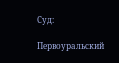Суд:

Первоуральский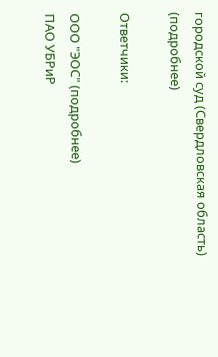городской суд (Свердловская область) (подробнее)

Ответчики:

ООО "ЭОС" (подробнее)
ПАО УБРиР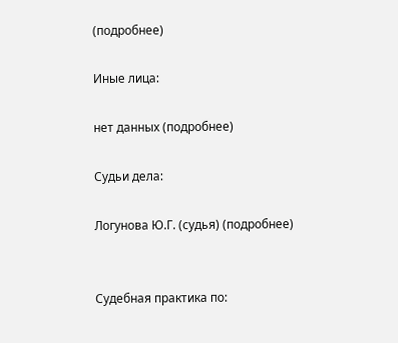(подробнее)

Иные лица:

нет данных (подробнее)

Судьи дела:

Логунова Ю.Г. (судья) (подробнее)


Судебная практика по: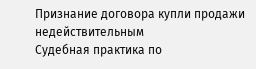Признание договора купли продажи недействительным
Судебная практика по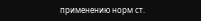применению норм ст.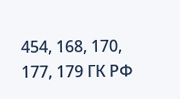454, 168, 170, 177, 179 ГК РФ